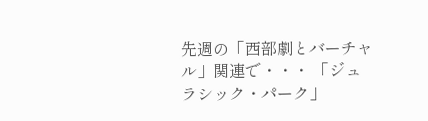先週の「西部劇とバーチャル」関連で・・・ 「ジュラシック・パーク」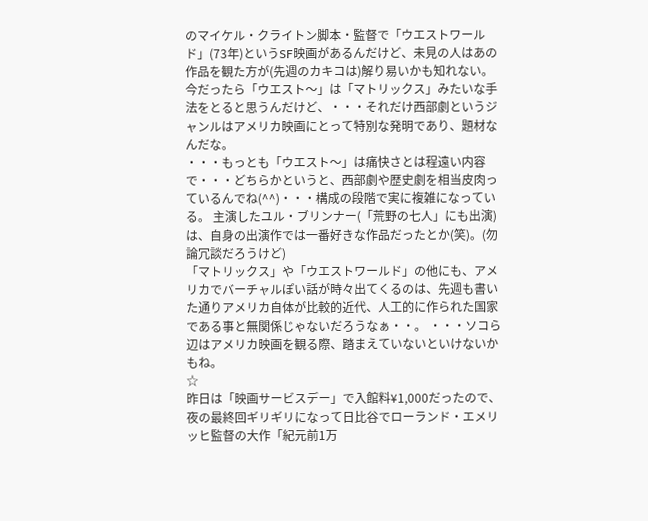のマイケル・クライトン脚本・監督で「ウエストワールド」(73年)というSF映画があるんだけど、未見の人はあの作品を観た方が(先週のカキコは)解り易いかも知れない。 今だったら「ウエスト〜」は「マトリックス」みたいな手法をとると思うんだけど、・・・それだけ西部劇というジャンルはアメリカ映画にとって特別な発明であり、題材なんだな。
・・・もっとも「ウエスト〜」は痛快さとは程遠い内容で・・・どちらかというと、西部劇や歴史劇を相当皮肉っているんでね(^^)・・・構成の段階で実に複雑になっている。 主演したユル・ブリンナー(「荒野の七人」にも出演)は、自身の出演作では一番好きな作品だったとか(笑)。(勿論冗談だろうけど)
「マトリックス」や「ウエストワールド」の他にも、アメリカでバーチャルぽい話が時々出てくるのは、先週も書いた通りアメリカ自体が比較的近代、人工的に作られた国家である事と無関係じゃないだろうなぁ・・。 ・・・ソコら辺はアメリカ映画を観る際、踏まえていないといけないかもね。
☆
昨日は「映画サービスデー」で入館料¥1,000だったので、夜の最終回ギリギリになって日比谷でローランド・エメリッヒ監督の大作「紀元前1万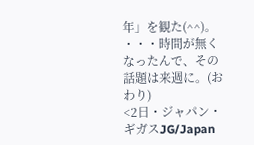年」を観た(^^)。 ・・・時間が無くなったんで、その話題は来週に。(おわり)
<2日・ジャパン・ギガスJG/Japan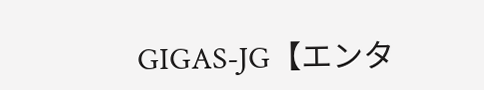GIGAS-JG【エンタ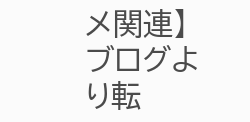メ関連】ブログより転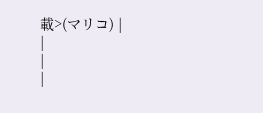載>(マリコ) |
|
|
|